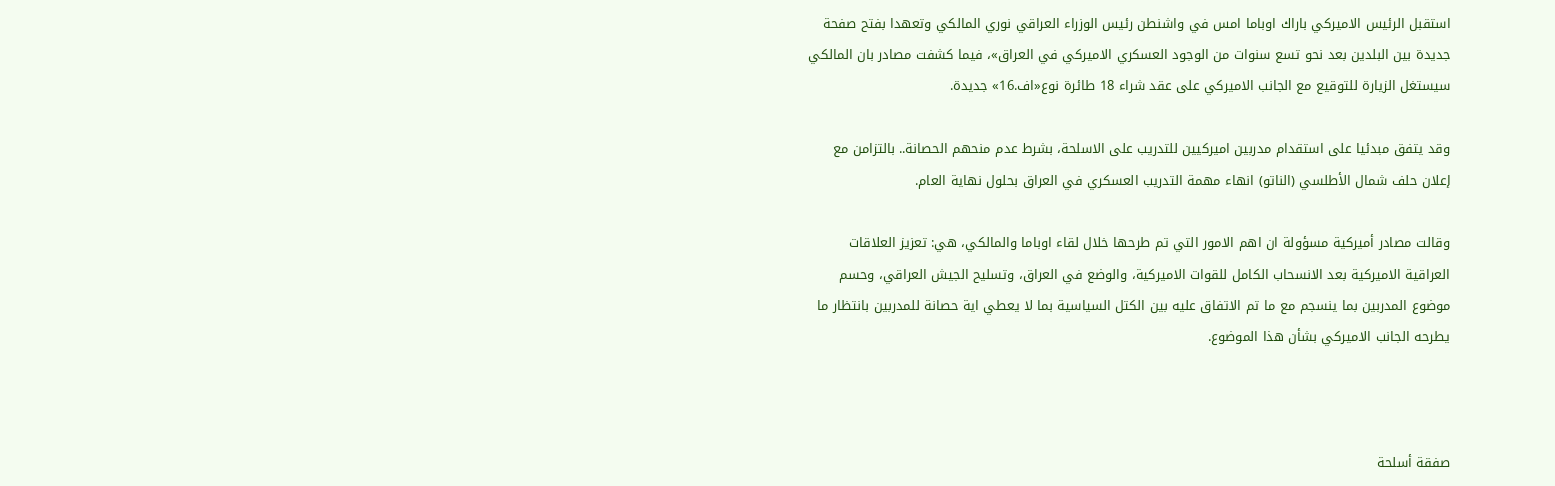استقبل الرئيس الاميركي باراك اوباما امس في واشنطن رئيس الوزراء العراقي نوري المالكي وتعهدا بفتح صفحة جديدة بين البلدين بعد نحو تسع سنوات من الوجود العسكري الاميركي في العراق»، فيما كشفت مصادر بان المالكي سيستغل الزيارة للتوقيع مع الجانب الاميركي على عقد شراء 18 طائرة نوع«اف.16» جديدة.

وقد يتفق مبدئيا على استقدام مدربين اميركيين للتدريب على الاسلحة، بشرط عدم منحهم الحصانة.. بالتزامن مع إعلان حلف شمال الأطلسي (الناتو) انهاء مهمة التدريب العسكري في العراق بحلول نهاية العام.

وقالت مصادر أميركية مسؤولة ان اهم الامور التي تم طرحها خلال لقاء اوباما والمالكي، هي: تعزيز العلاقات العراقية الاميركية بعد الانسحاب الكامل للقوات الاميركية، والوضع في العراق، وتسليح الجيش العراقي، وحسم موضوع المدربين بما ينسجم مع ما تم الاتفاق عليه بين الكتل السياسية بما لا يعطي اية حصانة للمدربين بانتظار ما يطرحه الجانب الاميركي بشأن هذا الموضوع.



صفقة أسلحة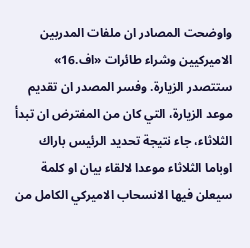واوضحت المصادر ان ملفات المدربين الاميركيين وشراء طائرات «اف.16» ستتصدر الزيارة. وفسر المصدر ان تقديم موعد الزيارة، التي كان من المفترض ان تبدأ الثلاثاء، جاء نتيجة تحديد الرئيس باراك اوباما الثلاثاء موعدا لالقاء بيان او كلمة سيعلن فيها الانسحاب الاميركي الكامل من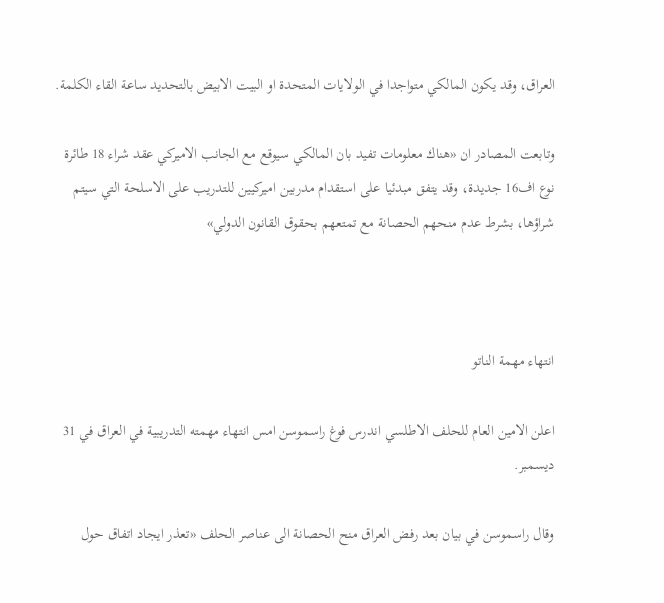العراق، وقد يكون المالكي متواجدا في الولايات المتحدة او البيت الابيض بالتحديد ساعة القاء الكلمة.

وتابعت المصادر ان «هناك معلومات تفيد بان المالكي سيوقع مع الجانب الاميركي عقد شراء 18 طائرة نوع اف16 جديدة، وقد يتفق مبدئيا على استقدام مدربين اميركيين للتدريب على الاسلحة التي سيتم شراؤها، بشرط عدم منحهم الحصانة مع تمتعهم بحقوق القانون الدولي»



انتهاء مهمة الناتو

اعلن الامين العام للحلف الاطلسي اندرس فوغ راسموسن امس انتهاء مهمته التدريبية في العراق في 31 ديسمبر.

وقال راسموسن في بيان بعد رفض العراق منح الحصانة الى عناصر الحلف «تعذر ايجاد اتفاق حول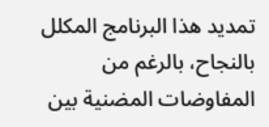تمديد هذا البرنامج المكلل بالنجاح، بالرغم من المفاوضات المضنية بين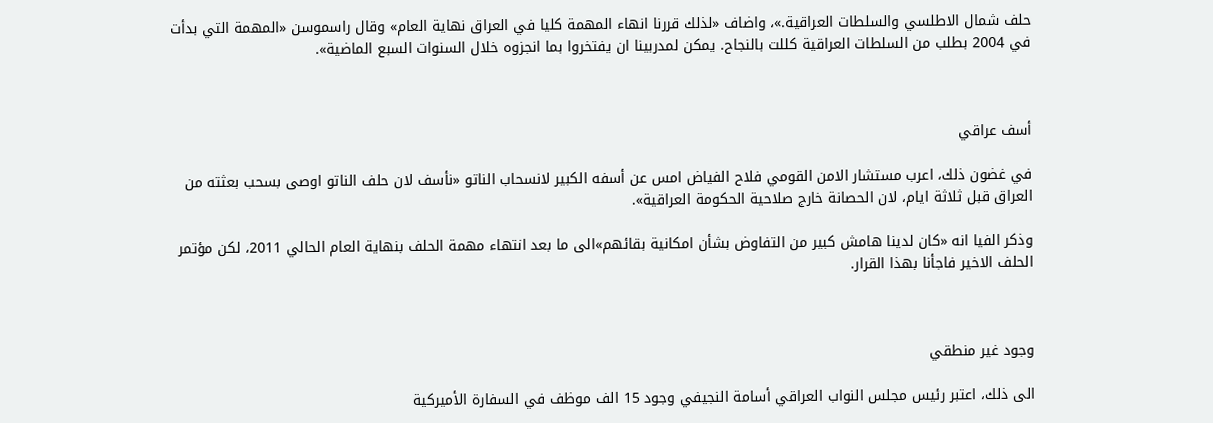حلف شمال الاطلسي والسلطات العراقية.»، واضاف «لذلك قررنا انهاء المهمة كليا في العراق نهاية العام» وقال راسموسن «المهمة التي بدأت في 2004 بطلب من السلطات العراقية كللت بالنجاح. يمكن لمدربينا ان يفتخروا بما انجزوه خلال السنوات السبع الماضية».



أسف عراقي

في غضون ذلك، اعرب مستشار الامن القومي فلاح الفياض امس عن أسفه الكبير لانسحاب الناتو «نأسف لان حلف الناتو اوصى بسحب بعثته من العراق قبل ثلاثة ايام، لان الحصانة خارج صلاحية الحكومة العراقية».

وذكر الفيا انه «كان لدينا هامش كبير من التفاوض بشأن امكانية بقائهم»الى ما بعد انتهاء مهمة الحلف بنهاية العام الحالي 2011، لكن مؤتمر الحلف الاخير فاجأنا بهذا القرار.



وجود غير منطقي

الى ذلك، اعتبر رئيس مجلس النواب العراقي أسامة النجيفي وجود 15 الف موظف في السفارة الأميركية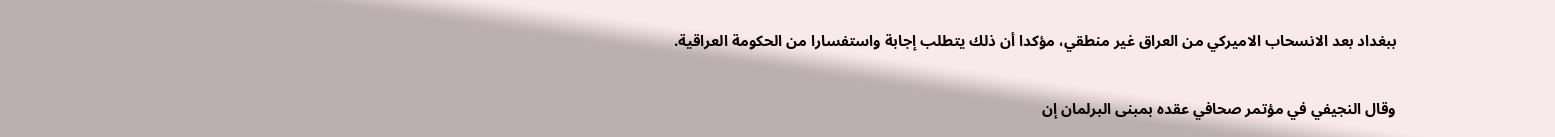ببغداد بعد الانسحاب الاميركي من العراق غير منطقي، مؤكدا أن ذلك يتطلب إجابة واستفسارا من الحكومة العراقية.

وقال النجيفي في مؤتمر صحافي عقده بمبنى البرلمان إن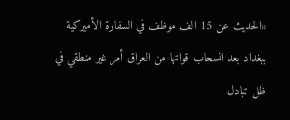«الحديث عن 15 الف موظف في السفارة الأميركية ببغداد بعد انسحاب قواتها من العراق أمر غير منطقي في ظل تبادل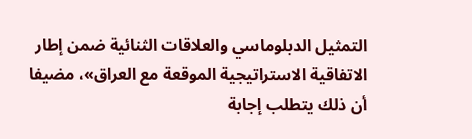التمثيل الدبلوماسي والعلاقات الثنائية ضمن إطار الاتفاقية الاستراتيجية الموقعة مع العراق»، مضيفا أن ذلك يتطلب إجابة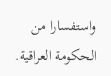واستفسارا من الحكومة العراقية.